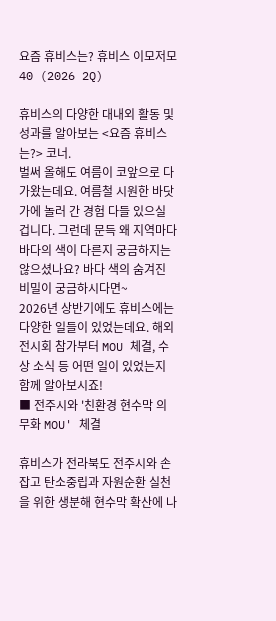요즘 휴비스는? 휴비스 이모저모 40 (2026 2Q)

휴비스의 다양한 대내외 활동 및 성과를 알아보는 <요즘 휴비스는?> 코너.
벌써 올해도 여름이 코앞으로 다가왔는데요. 여름철 시원한 바닷가에 놀러 간 경험 다들 있으실 겁니다. 그런데 문득 왜 지역마다 바다의 색이 다른지 궁금하지는 않으셨나요? 바다 색의 숨겨진 비밀이 궁금하시다면~
2026년 상반기에도 휴비스에는 다양한 일들이 있었는데요. 해외전시회 참가부터 MOU 체결, 수상 소식 등 어떤 일이 있었는지 함께 알아보시죠!
■ 전주시와 '친환경 현수막 의무화 MOU' 체결

휴비스가 전라북도 전주시와 손잡고 탄소중립과 자원순환 실천을 위한 생분해 현수막 확산에 나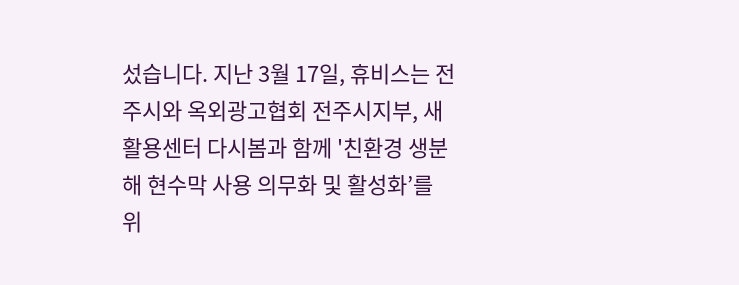섰습니다. 지난 3월 17일, 휴비스는 전주시와 옥외광고협회 전주시지부, 새활용센터 다시봄과 함께 '친환경 생분해 현수막 사용 의무화 및 활성화’를 위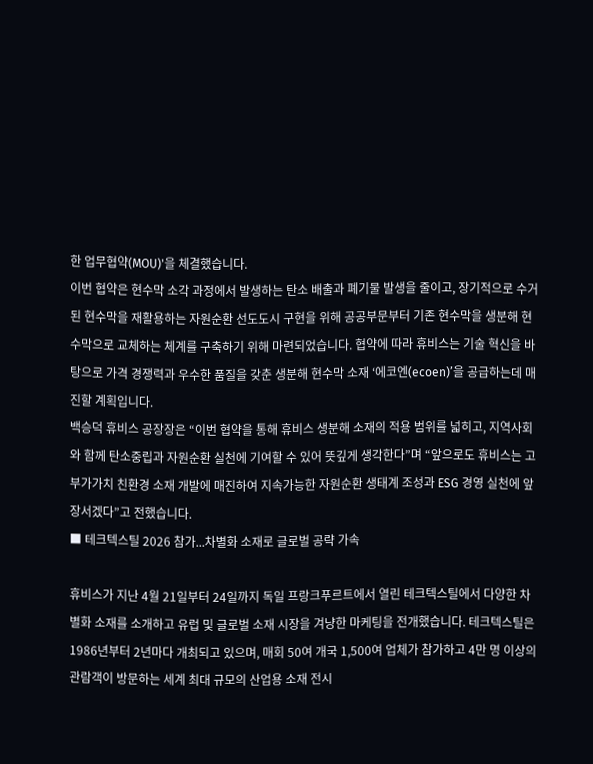한 업무협약(MOU)'을 체결했습니다.
이번 협약은 현수막 소각 과정에서 발생하는 탄소 배출과 폐기물 발생을 줄이고, 장기적으로 수거된 현수막을 재활용하는 자원순환 선도도시 구현을 위해 공공부문부터 기존 현수막을 생분해 현수막으로 교체하는 체계를 구축하기 위해 마련되었습니다. 협약에 따라 휴비스는 기술 혁신을 바탕으로 가격 경쟁력과 우수한 품질을 갖춘 생분해 현수막 소재 ‘에코엔(ecoen)’을 공급하는데 매진할 계획입니다.
백승덕 휴비스 공장장은 “이번 협약을 통해 휴비스 생분해 소재의 적용 범위를 넓히고, 지역사회와 함께 탄소중립과 자원순환 실천에 기여할 수 있어 뜻깊게 생각한다”며 “앞으로도 휴비스는 고부가가치 친환경 소재 개발에 매진하여 지속가능한 자원순환 생태계 조성과 ESG 경영 실천에 앞장서겠다”고 전했습니다.
■ 테크텍스틸 2026 참가...차별화 소재로 글로벌 공략 가속

휴비스가 지난 4월 21일부터 24일까지 독일 프랑크푸르트에서 열린 테크텍스틸에서 다양한 차별화 소재를 소개하고 유럽 및 글로벌 소재 시장을 겨냥한 마케팅을 전개했습니다. 테크텍스틸은 1986년부터 2년마다 개최되고 있으며, 매회 50여 개국 1,500여 업체가 참가하고 4만 명 이상의 관람객이 방문하는 세계 최대 규모의 산업용 소재 전시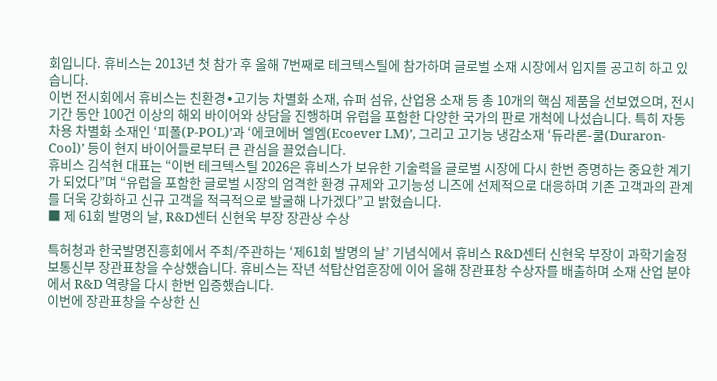회입니다. 휴비스는 2013년 첫 참가 후 올해 7번째로 테크텍스틸에 참가하며 글로벌 소재 시장에서 입지를 공고히 하고 있습니다.
이번 전시회에서 휴비스는 친환경∙고기능 차별화 소재, 슈퍼 섬유, 산업용 소재 등 총 10개의 핵심 제품을 선보였으며, 전시 기간 동안 100건 이상의 해외 바이어와 상담을 진행하며 유럽을 포함한 다양한 국가의 판로 개척에 나섰습니다. 특히 자동차용 차별화 소재인 ‘피폴(P-POL)’과 ‘에코에버 엘엠(Ecoever LM)’, 그리고 고기능 냉감소재 ‘듀라론-쿨(Duraron-Cool)’ 등이 현지 바이어들로부터 큰 관심을 끌었습니다.
휴비스 김석현 대표는 “이번 테크텍스틸 2026은 휴비스가 보유한 기술력을 글로벌 시장에 다시 한번 증명하는 중요한 계기가 되었다”며 “유럽을 포함한 글로벌 시장의 엄격한 환경 규제와 고기능성 니즈에 선제적으로 대응하며 기존 고객과의 관계를 더욱 강화하고 신규 고객을 적극적으로 발굴해 나가겠다”고 밝혔습니다.
■ 제 61회 발명의 날, R&D센터 신현욱 부장 장관상 수상

특허청과 한국발명진흥회에서 주최/주관하는 ‘제61회 발명의 날’ 기념식에서 휴비스 R&D센터 신현욱 부장이 과학기술정보통신부 장관표창을 수상했습니다. 휴비스는 작년 석탑산업훈장에 이어 올해 장관표창 수상자를 배출하며 소재 산업 분야에서 R&D 역량을 다시 한번 입증했습니다.
이번에 장관표창을 수상한 신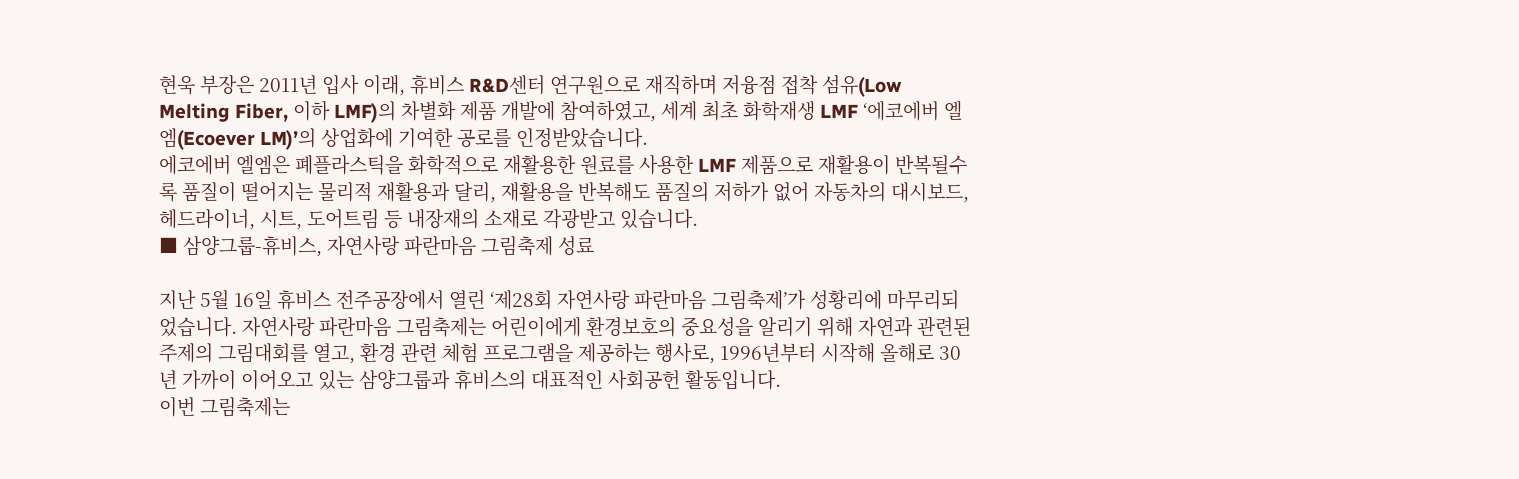현욱 부장은 2011년 입사 이래, 휴비스 R&D센터 연구원으로 재직하며 저융점 접착 섬유(Low Melting Fiber, 이하 LMF)의 차별화 제품 개발에 참여하였고, 세계 최초 화학재생 LMF ‘에코에버 엘엠(Ecoever LM)’의 상업화에 기여한 공로를 인정받았습니다.
에코에버 엘엠은 폐플라스틱을 화학적으로 재활용한 원료를 사용한 LMF 제품으로 재활용이 반복될수록 품질이 떨어지는 물리적 재활용과 달리, 재활용을 반복해도 품질의 저하가 없어 자동차의 대시보드, 헤드라이너, 시트, 도어트림 등 내장재의 소재로 각광받고 있습니다.
■ 삼양그룹-휴비스, 자연사랑 파란마음 그림축제 성료

지난 5월 16일 휴비스 전주공장에서 열린 ‘제28회 자연사랑 파란마음 그림축제’가 성황리에 마무리되었습니다. 자연사랑 파란마음 그림축제는 어린이에게 환경보호의 중요성을 알리기 위해 자연과 관련된 주제의 그림대회를 열고, 환경 관련 체험 프로그램을 제공하는 행사로, 1996년부터 시작해 올해로 30년 가까이 이어오고 있는 삼양그룹과 휴비스의 대표적인 사회공헌 활동입니다.
이번 그림축제는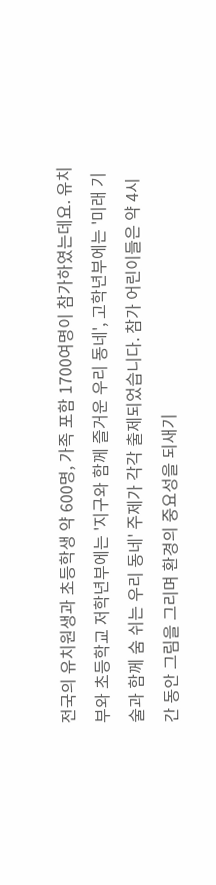전국의 유치원생과 초등학생 약 600명, 가족 포함 1700여명이 참가하였는데요. 유치부와 초등학교 저학년부에는 '지구와 함께 즐거운 우리 동네', 고학년부에는 '미래 기술과 함께 숨 쉬는 우리 동네' 주제가 각각 출제되었습니다. 참가 어린이들은 약 4시간 동안 그림을 그리며 환경의 중요성을 되새기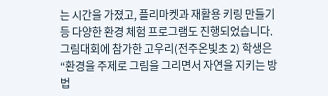는 시간을 가졌고, 플리마켓과 재활용 키링 만들기 등 다양한 환경 체험 프로그램도 진행되었습니다.
그림대회에 참가한 고우리(전주온빛초 2) 학생은 “환경을 주제로 그림을 그리면서 자연을 지키는 방법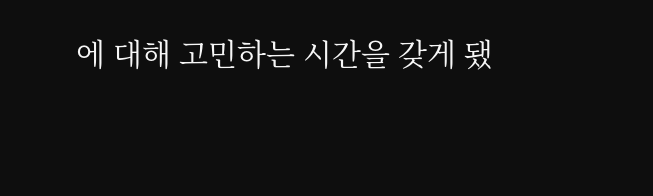에 대해 고민하는 시간을 갖게 됐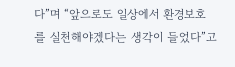다”며 “앞으로도 일상에서 환경보호를 실천해야겠다는 생각이 들었다”고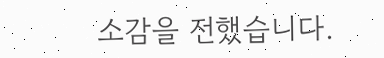소감을 전했습니다.